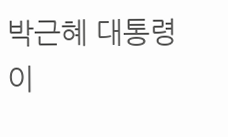박근혜 대통령이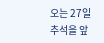오는 27일 추석을 앞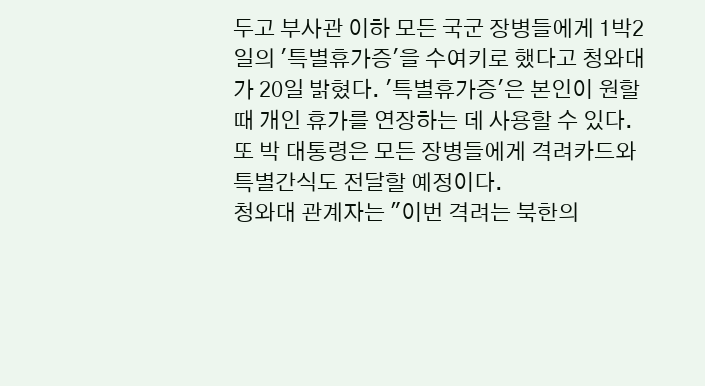두고 부사관 이하 모든 국군 장병들에게 1박2일의 '특별휴가증'을 수여키로 했다고 청와대가 20일 밝혔다. '특별휴가증'은 본인이 원할 때 개인 휴가를 연장하는 데 사용할 수 있다.
또 박 대통령은 모든 장병들에게 격려카드와 특별간식도 전달할 예정이다.
청와대 관계자는 "이번 격려는 북한의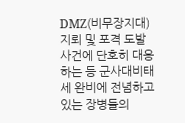DMZ(비무장지대) 지뢰 및 포격 도발 사건에 단호히 대응하는 등 군사대비태세 완비에 전념하고 있는 장병들의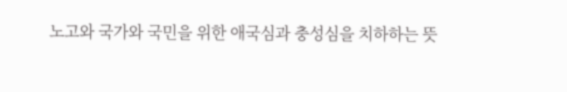노고와 국가와 국민을 위한 애국심과 충성심을 치하하는 뜻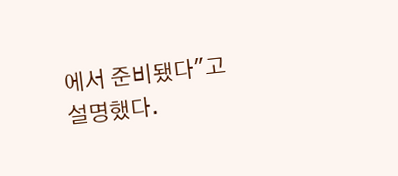에서 준비됐다"고 설명했다.